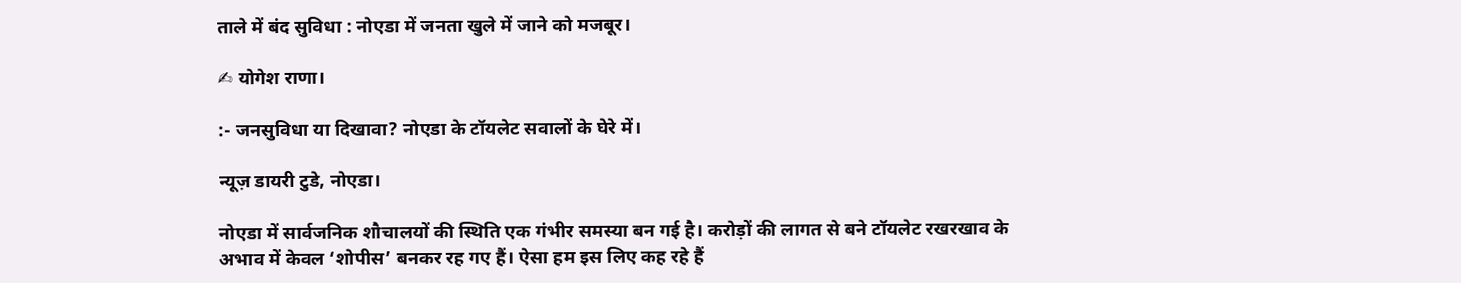ताले में बंद सुविधा : नोएडा में जनता खुले में जाने को मजबूर।

✍ योगेश राणा।

:- जनसुविधा या दिखावा? नोएडा के टॉयलेट सवालों के घेरे में।

न्यूज़ डायरी टुडे, नोएडा।

नोएडा में सार्वजनिक शौचालयों की स्थिति एक गंभीर समस्या बन गई है। करोड़ों की लागत से बने टॉयलेट रखरखाव के अभाव में केवल ‘शोपीस’ बनकर रह गए हैं। ऐसा हम इस लिए कह रहे हैं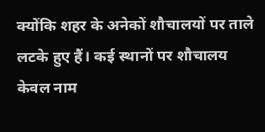क्योंकि शहर के अनेकों शौचालयों पर ताले लटके हुए हैं। कई स्थानों पर शौचालय केवल नाम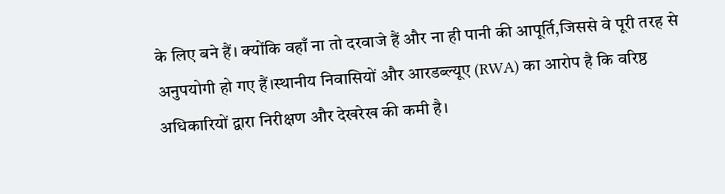के लिए बने हैं। क्योंकि वहाँ ना तो दरवाजे हैं और ना ही पानी की आपूर्ति,जिससे वे पूरी तरह से अनुपयोगी हो गए हैं।स्थानीय निवासियों और आरडब्ल्यूए (RWA) का आरोप है कि वरिष्ठ अधिकारियों द्वारा निरीक्षण और देखरेख की कमी है।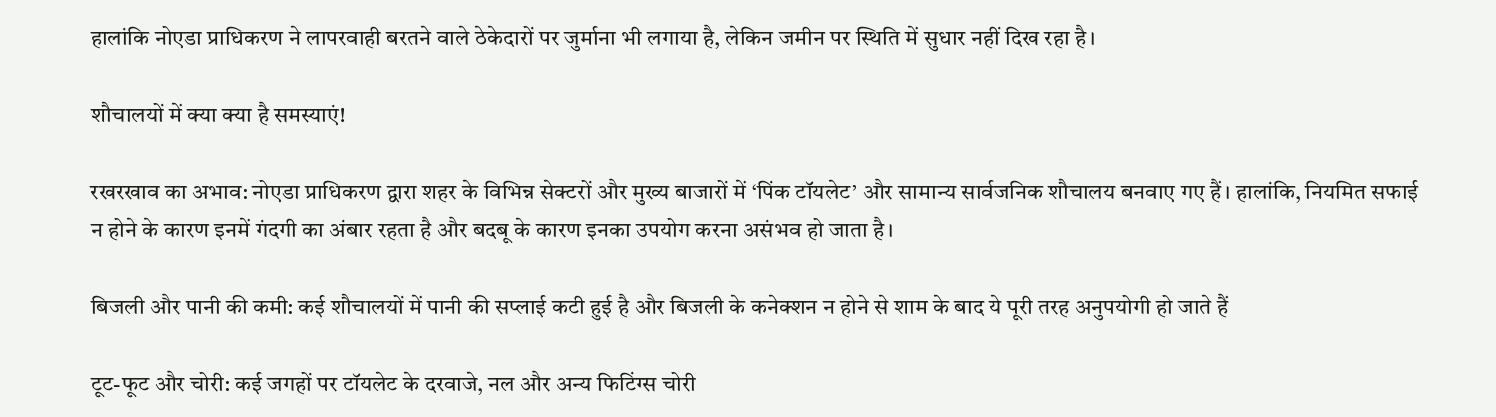हालांकि नोएडा प्राधिकरण ने लापरवाही बरतने वाले ठेकेदारों पर जुर्माना भी लगाया है, लेकिन जमीन पर स्थिति में सुधार नहीं दिख रहा है।

शौचालयों में क्या क्या है समस्याएं!

रखरखाव का अभाव: नोएडा प्राधिकरण द्वारा शहर के विभिन्न सेक्टरों और मुख्य बाजारों में ‘पिंक टॉयलेट’ और सामान्य सार्वजनिक शौचालय बनवाए गए हैं। हालांकि, नियमित सफाई न होने के कारण इनमें गंदगी का अंबार रहता है और बदबू के कारण इनका उपयोग करना असंभव हो जाता है।

बिजली और पानी की कमी: कई शौचालयों में पानी की सप्लाई कटी हुई है और बिजली के कनेक्शन न होने से शाम के बाद ये पूरी तरह अनुपयोगी हो जाते हैं

टूट-फूट और चोरी: कई जगहों पर टॉयलेट के दरवाजे, नल और अन्य फिटिंग्स चोरी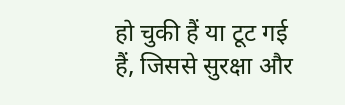हो चुकी हैं या टूट गई हैं, जिससे सुरक्षा और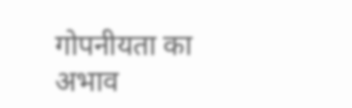गोपनीयता का अभाव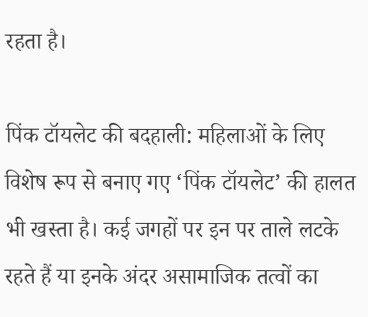रहता है।

पिंक टॉयलेट की बदहाली: महिलाओं के लिए विशेष रूप से बनाए गए ‘पिंक टॉयलेट’ की हालत भी खस्ता है। कई जगहों पर इन पर ताले लटके रहते हैं या इनके अंदर असामाजिक तत्वों का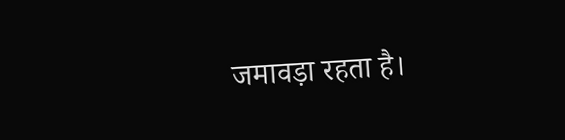जमावड़ा रहता है।